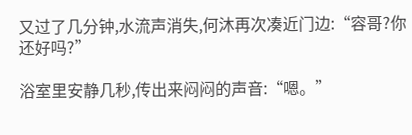又过了几分钟,水流声消失,何沐再次凑近门边:“容哥?你还好吗?”

浴室里安静几秒,传出来闷闷的声音:“嗯。”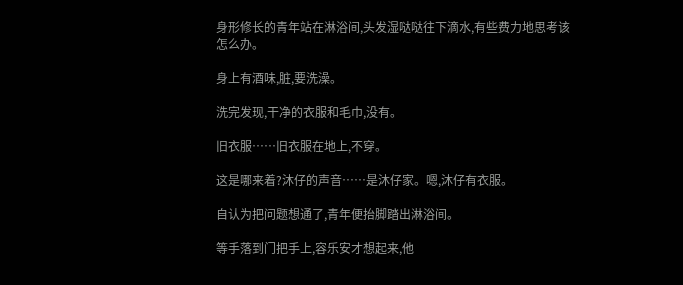身形修长的青年站在淋浴间,头发湿哒哒往下滴水,有些费力地思考该怎么办。

身上有酒味,脏,要洗澡。

洗完发现,干净的衣服和毛巾,没有。

旧衣服……旧衣服在地上,不穿。

这是哪来着?沐仔的声音……是沐仔家。嗯,沐仔有衣服。

自认为把问题想通了,青年便抬脚踏出淋浴间。

等手落到门把手上,容乐安才想起来,他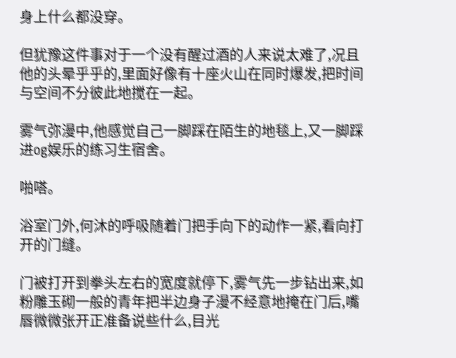身上什么都没穿。

但犹豫这件事对于一个没有醒过酒的人来说太难了,况且他的头晕乎乎的,里面好像有十座火山在同时爆发,把时间与空间不分彼此地搅在一起。

雾气弥漫中,他感觉自己一脚踩在陌生的地毯上,又一脚踩进og娱乐的练习生宿舍。

啪嗒。

浴室门外,何沐的呼吸随着门把手向下的动作一紧,看向打开的门缝。

门被打开到拳头左右的宽度就停下,雾气先一步钻出来,如粉雕玉砌一般的青年把半边身子漫不经意地掩在门后,嘴唇微微张开正准备说些什么,目光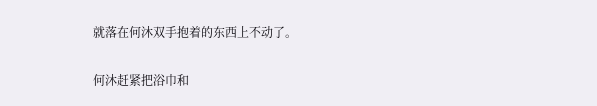就落在何沐双手抱着的东西上不动了。

何沐赶紧把浴巾和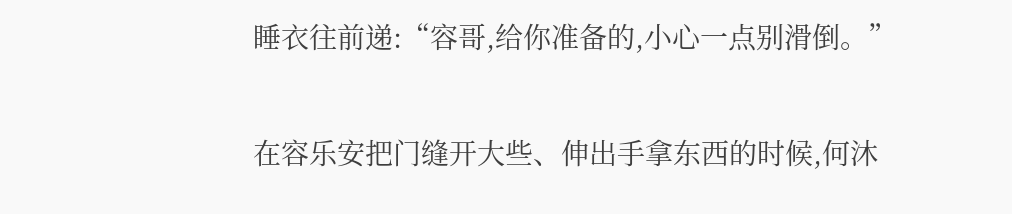睡衣往前递:“容哥,给你准备的,小心一点别滑倒。”

在容乐安把门缝开大些、伸出手拿东西的时候,何沐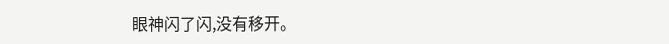眼神闪了闪,没有移开。